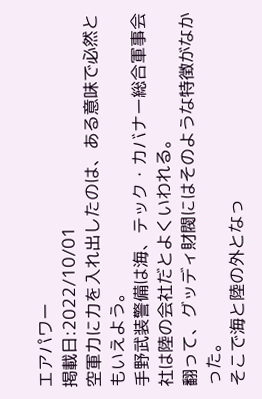エアパワー
掲載日:2022/10/01
空軍力に力を入れ出したのは、ある意味で必然ともいえよう。
手野武装警備は海、テック・カバナー総合軍事会社は陸の会社だとよくいわれる。
翻って、グッディ財閥にはそのような特徴がなかった。
そこで海と陸の外となっ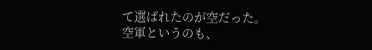て選ばれたのが空だった。
空軍というのも、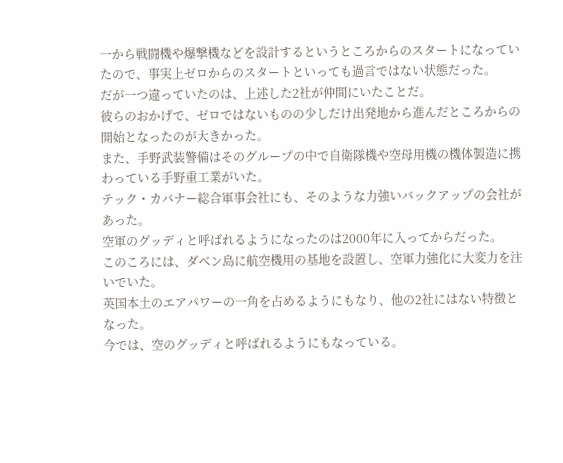一から戦闘機や爆撃機などを設計するというところからのスタートになっていたので、事実上ゼロからのスタートといっても過言ではない状態だった。
だが一つ違っていたのは、上述した2社が仲間にいたことだ。
彼らのおかげで、ゼロではないものの少しだけ出発地から進んだところからの開始となったのが大きかった。
また、手野武装警備はそのグループの中で自衛隊機や空母用機の機体製造に携わっている手野重工業がいた。
テック・カバナー総合軍事会社にも、そのような力強いバックアップの会社があった。
空軍のグッディと呼ばれるようになったのは2000年に入ってからだった。
このころには、ダベン島に航空機用の基地を設置し、空軍力強化に大変力を注いでいた。
英国本土のエアパワーの一角を占めるようにもなり、他の2社にはない特徴となった。
今では、空のグッディと呼ばれるようにもなっている。